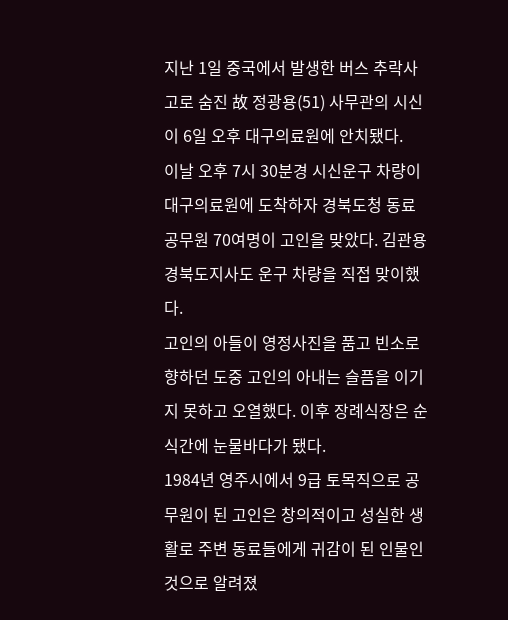지난 1일 중국에서 발생한 버스 추락사고로 숨진 故 정광용(51) 사무관의 시신이 6일 오후 대구의료원에 안치됐다.
이날 오후 7시 30분경 시신운구 차량이 대구의료원에 도착하자 경북도청 동료 공무원 70여명이 고인을 맞았다. 김관용 경북도지사도 운구 차량을 직접 맞이했다.
고인의 아들이 영정사진을 품고 빈소로 향하던 도중 고인의 아내는 슬픔을 이기지 못하고 오열했다. 이후 장례식장은 순식간에 눈물바다가 됐다.
1984년 영주시에서 9급 토목직으로 공무원이 된 고인은 창의적이고 성실한 생활로 주변 동료들에게 귀감이 된 인물인 것으로 알려졌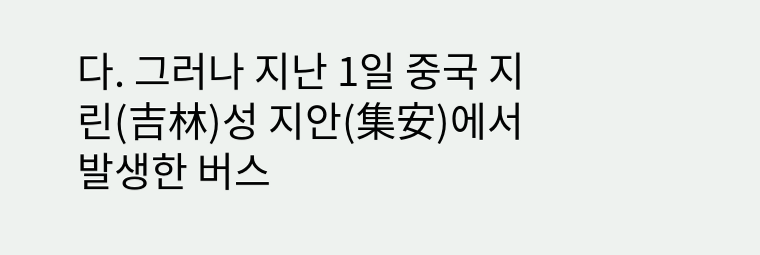다. 그러나 지난 1일 중국 지린(吉林)성 지안(集安)에서 발생한 버스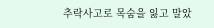추락사고로 목숨을 잃고 말았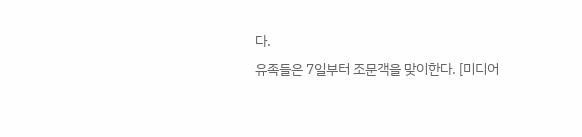다.
유족들은 7일부터 조문객을 맞이한다. [미디어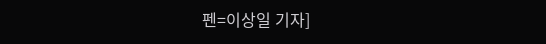펜=이상일 기자]